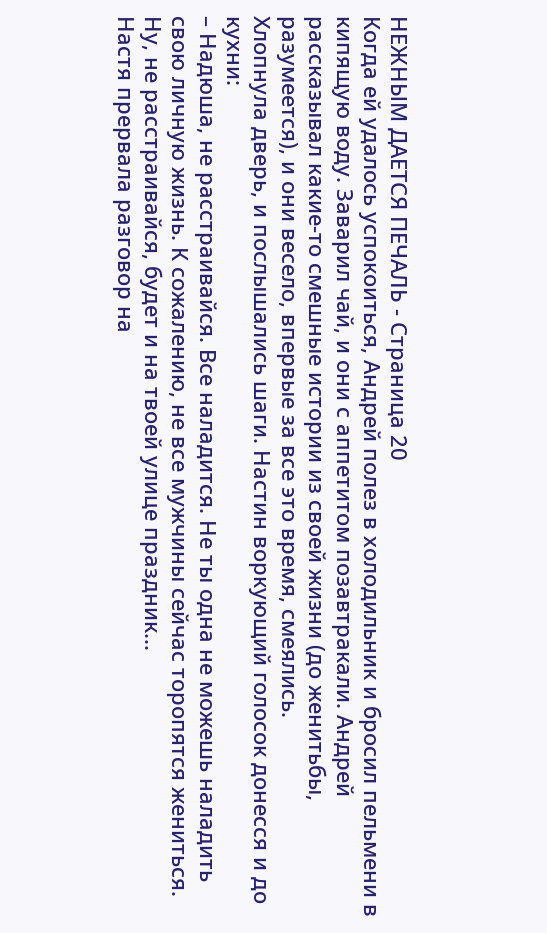НЕЖНЫМ ДАЕТСЯ ПЕЧАЛЬ - Страница 20
Когда ей удалось успокоиться, Андрей полез в холодильник и бросил пельмени в кипящую воду. Заварил чай, и они с аппетитом позавтракали. Андрей рассказывал какие-то смешные истории из своей жизни (до женитьбы, разумеется), и они весело, впервые за все это время, смеялись.
Хлопнула дверь, и послышались шаги. Настин воркующий голосок донесся и до кухни:
– Надюша, не расстраивайся. Все наладится. Не ты одна не можешь наладить свою личную жизнь. К сожалению, не все мужчины сейчас торопятся жениться. Ну, не расстраивайся, будет и на твоей улице праздник...
Настя прервала разговор на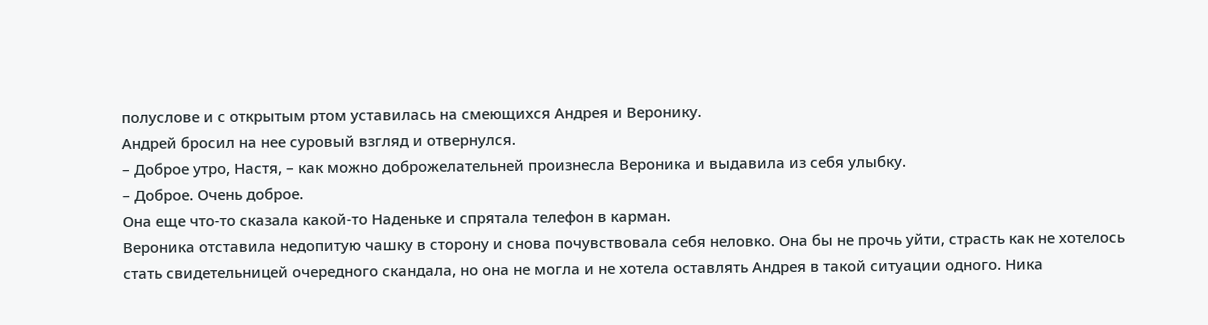полуслове и с открытым ртом уставилась на смеющихся Андрея и Веронику.
Андрей бросил на нее суровый взгляд и отвернулся.
– Доброе утро, Настя, – как можно доброжелательней произнесла Вероника и выдавила из себя улыбку.
– Доброе. Очень доброе.
Она еще что-то сказала какой-то Наденьке и спрятала телефон в карман.
Вероника отставила недопитую чашку в сторону и снова почувствовала себя неловко. Она бы не прочь уйти, страсть как не хотелось стать свидетельницей очередного скандала, но она не могла и не хотела оставлять Андрея в такой ситуации одного. Ника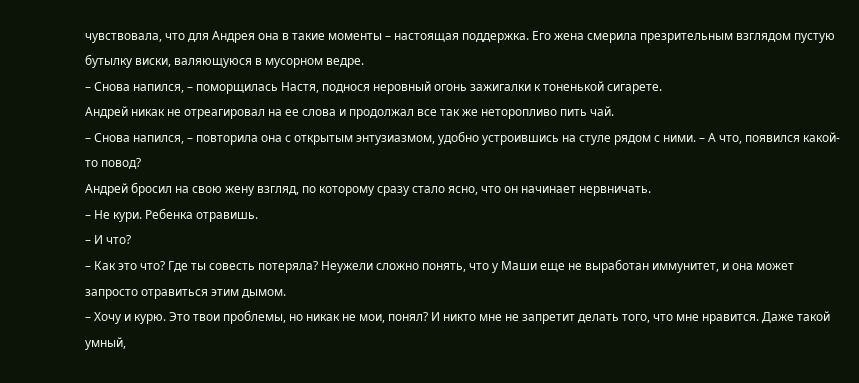чувствовала, что для Андрея она в такие моменты – настоящая поддержка. Его жена смерила презрительным взглядом пустую бутылку виски, валяющуюся в мусорном ведре.
– Снова напился, – поморщилась Настя, поднося неровный огонь зажигалки к тоненькой сигарете.
Андрей никак не отреагировал на ее слова и продолжал все так же неторопливо пить чай.
– Снова напился, – повторила она с открытым энтузиазмом, удобно устроившись на стуле рядом с ними. – А что, появился какой-то повод?
Андрей бросил на свою жену взгляд, по которому сразу стало ясно, что он начинает нервничать.
– Не кури. Ребенка отравишь.
– И что?
– Как это что? Где ты совесть потеряла? Неужели сложно понять, что у Маши еще не выработан иммунитет, и она может запросто отравиться этим дымом.
– Хочу и курю. Это твои проблемы, но никак не мои, понял? И никто мне не запретит делать того, что мне нравится. Даже такой умный,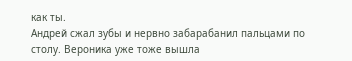как ты.
Андрей сжал зубы и нервно забарабанил пальцами по столу. Вероника уже тоже вышла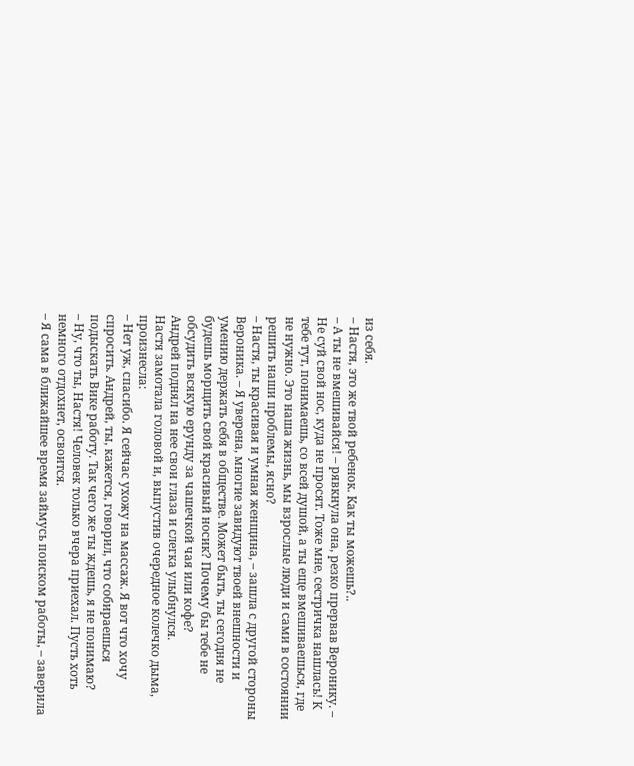из себя.
– Настя, это же твой ребенок. Как ты можешь?..
– А ты не вмешивайся! – рявкнула она, резко прервав Веронику. – Не суй свой нос, куда не просят. Тоже мне, сестричка нашлась! К тебе тут, понимаешь, со всей душой, а ты еще вмешиваешься, где не нужно. Это наша жизнь, мы взрослые люди и сами в состоянии решить наши проблемы, ясно?
– Настя, ты красивая и умная женщина, – зашла с другой стороны Вероника. – Я уверена, многие завидуют твоей внешности и умению держать себя в обществе. Может быть, ты сегодня не будешь морщить свой красивый носик? Почему бы тебе не обсудить всякую ерунду за чашечкой чая или кофе?
Андрей поднял на нее свои глаза и слегка улыбнулся.
Настя замотала головой и, выпустив очередное колечко дыма, произнесла:
– Нет уж, спасибо. Я сейчас ухожу на массаж. Я вот что хочу спросить. Андрей, ты, кажется, говорил, что собираешься подыскать Вике работу. Так чего же ты ждешь, я не понимаю?
– Ну, что ты, Настя! Человек только вчера приехал. Пусть хоть немного отдохнет, освоится.
– Я сама в ближайшее время займусь поиском работы, – заверила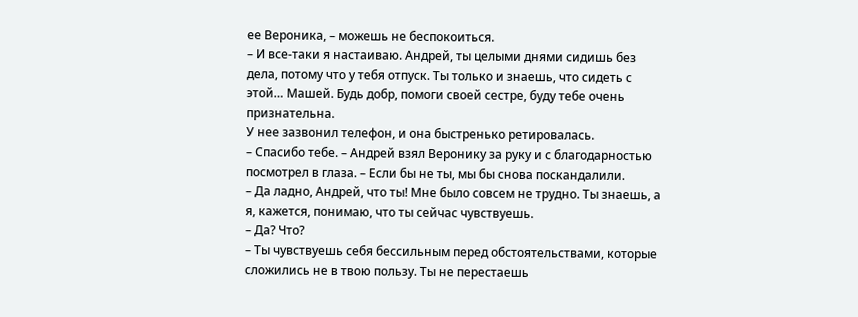ее Вероника, – можешь не беспокоиться.
– И все-таки я настаиваю. Андрей, ты целыми днями сидишь без дела, потому что у тебя отпуск. Ты только и знаешь, что сидеть с этой… Машей. Будь добр, помоги своей сестре, буду тебе очень признательна.
У нее зазвонил телефон, и она быстренько ретировалась.
– Спасибо тебе. – Андрей взял Веронику за руку и с благодарностью посмотрел в глаза. – Если бы не ты, мы бы снова поскандалили.
– Да ладно, Андрей, что ты! Мне было совсем не трудно. Ты знаешь, а я, кажется, понимаю, что ты сейчас чувствуешь.
– Да? Что?
– Ты чувствуешь себя бессильным перед обстоятельствами, которые сложились не в твою пользу. Ты не перестаешь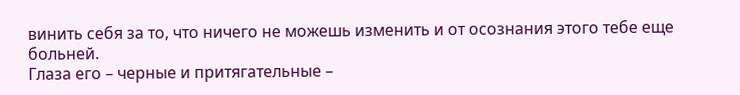винить себя за то, что ничего не можешь изменить и от осознания этого тебе еще больней.
Глаза его – черные и притягательные –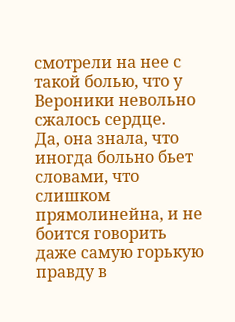смотрели на нее с такой болью, что у Вероники невольно сжалось сердце.
Да, она знала, что иногда больно бьет словами, что слишком прямолинейна, и не боится говорить даже самую горькую правду в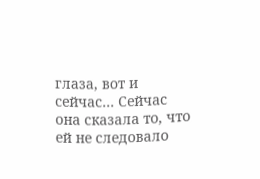глаза, вот и сейчас… Сейчас она сказала то, что ей не следовало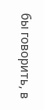бы говорить, в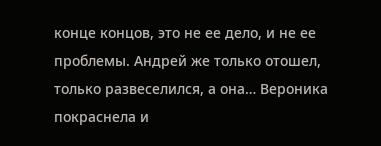конце концов, это не ее дело, и не ее проблемы. Андрей же только отошел, только развеселился, а она… Вероника покраснела и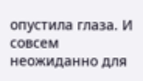опустила глаза. И совсем неожиданно для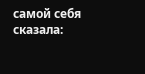самой себя сказала: